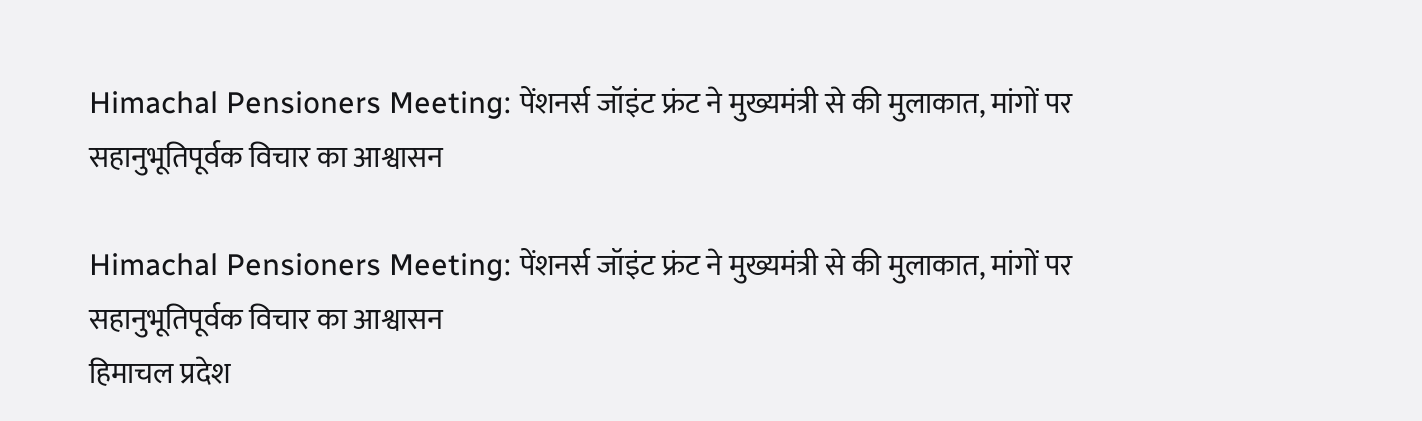Himachal Pensioners Meeting: पेंशनर्स जॉइंट फ्रंट ने मुख्यमंत्री से की मुलाकात, मांगों पर सहानुभूतिपूर्वक विचार का आश्वासन

Himachal Pensioners Meeting: पेंशनर्स जॉइंट फ्रंट ने मुख्यमंत्री से की मुलाकात, मांगों पर सहानुभूतिपूर्वक विचार का आश्वासन
हिमाचल प्रदेश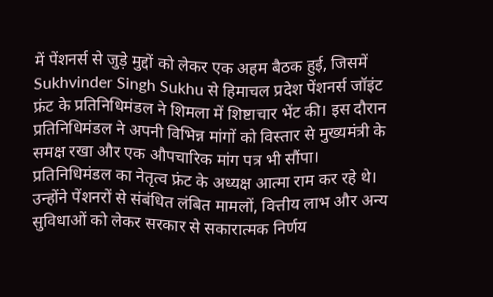में पेंशनर्स से जुड़े मुद्दों को लेकर एक अहम बैठक हुई, जिसमें Sukhvinder Singh Sukhu से हिमाचल प्रदेश पेंशनर्स जॉइंट फ्रंट के प्रतिनिधिमंडल ने शिमला में शिष्टाचार भेंट की। इस दौरान प्रतिनिधिमंडल ने अपनी विभिन्न मांगों को विस्तार से मुख्यमंत्री के समक्ष रखा और एक औपचारिक मांग पत्र भी सौंपा।
प्रतिनिधिमंडल का नेतृत्व फ्रंट के अध्यक्ष आत्मा राम कर रहे थे। उन्होंने पेंशनरों से संबंधित लंबित मामलों, वित्तीय लाभ और अन्य सुविधाओं को लेकर सरकार से सकारात्मक निर्णय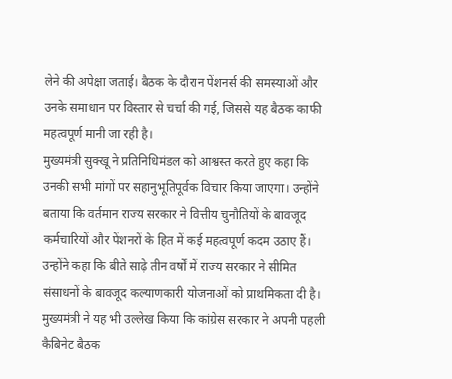लेने की अपेक्षा जताई। बैठक के दौरान पेंशनर्स की समस्याओं और उनके समाधान पर विस्तार से चर्चा की गई, जिससे यह बैठक काफी महत्वपूर्ण मानी जा रही है।
मुख्यमंत्री सुक्खू ने प्रतिनिधिमंडल को आश्वस्त करते हुए कहा कि उनकी सभी मांगों पर सहानुभूतिपूर्वक विचार किया जाएगा। उन्होंने बताया कि वर्तमान राज्य सरकार ने वित्तीय चुनौतियों के बावजूद कर्मचारियों और पेंशनरों के हित में कई महत्वपूर्ण कदम उठाए हैं। उन्होंने कहा कि बीते साढ़े तीन वर्षों में राज्य सरकार ने सीमित संसाधनों के बावजूद कल्याणकारी योजनाओं को प्राथमिकता दी है।
मुख्यमंत्री ने यह भी उल्लेख किया कि कांग्रेस सरकार ने अपनी पहली कैबिनेट बैठक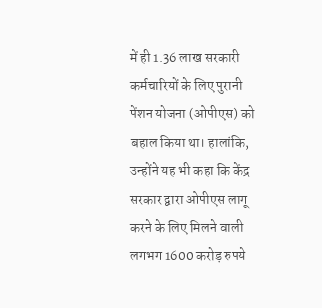में ही 1.36 लाख सरकारी कर्मचारियों के लिए पुरानी पेंशन योजना (ओपीएस) को बहाल किया था। हालांकि, उन्होंने यह भी कहा कि केंद्र सरकार द्वारा ओपीएस लागू करने के लिए मिलने वाली लगभग 1600 करोड़ रुपये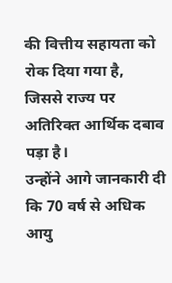की वित्तीय सहायता को रोक दिया गया है, जिससे राज्य पर अतिरिक्त आर्थिक दबाव पड़ा है।
उन्होंने आगे जानकारी दी कि 70 वर्ष से अधिक आयु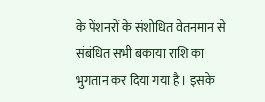के पेंशनरों के संशोधित वेतनमान से संबंधित सभी बकाया राशि का भुगतान कर दिया गया है। इसके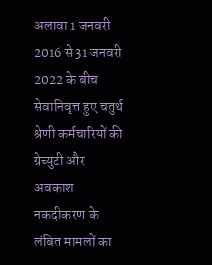अलावा 1 जनवरी 2016 से 31 जनवरी 2022 के बीच सेवानिवृत्त हुए चतुर्थ श्रेणी कर्मचारियों की ग्रेच्युटी और अवकाश नकदीकरण के लंबित मामलों का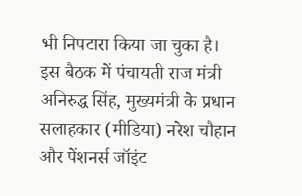भी निपटारा किया जा चुका है।
इस बैठक में पंचायती राज मंत्री अनिरुद्ध सिंह, मुख्यमंत्री के प्रधान सलाहकार (मीडिया) नरेश चौहान और पेंशनर्स जॉइंट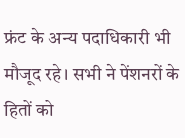फ्रंट के अन्य पदाधिकारी भी मौजूद रहे। सभी ने पेंशनरों के हितों को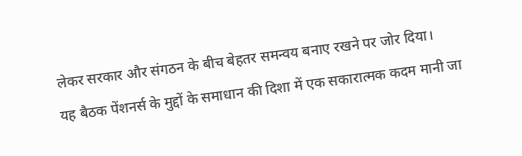लेकर सरकार और संगठन के बीच बेहतर समन्वय बनाए रखने पर जोर दिया।
यह बैठक पेंशनर्स के मुद्दों के समाधान की दिशा में एक सकारात्मक कदम मानी जा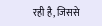रही है, जिससे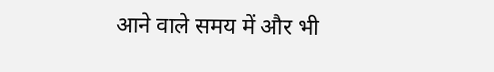आने वाले समय में और भी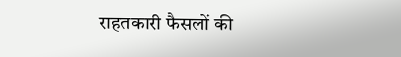राहतकारी फैसलों की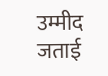उम्मीद जताई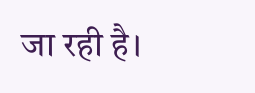जा रही है।